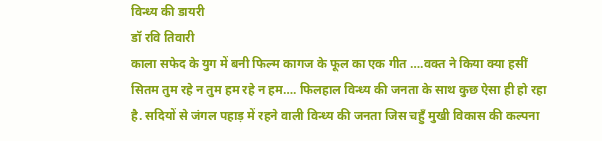विन्ध्य की डायरी
डॉ रवि तिवारी
काला सफेद के युग में बनी फिल्म कागज के फूल का एक गीत ….वक्त ने किया क्या हसीं सितम तुम रहे न तुम हम रहे न हम…. फिलहाल विन्ध्य की जनता के साथ कुछ ऐसा ही हो रहा है. सदियों से जंगल पहाड़ में रहने वाली विन्ध्य की जनता जिस चहुँ मुखी विकास की कल्पना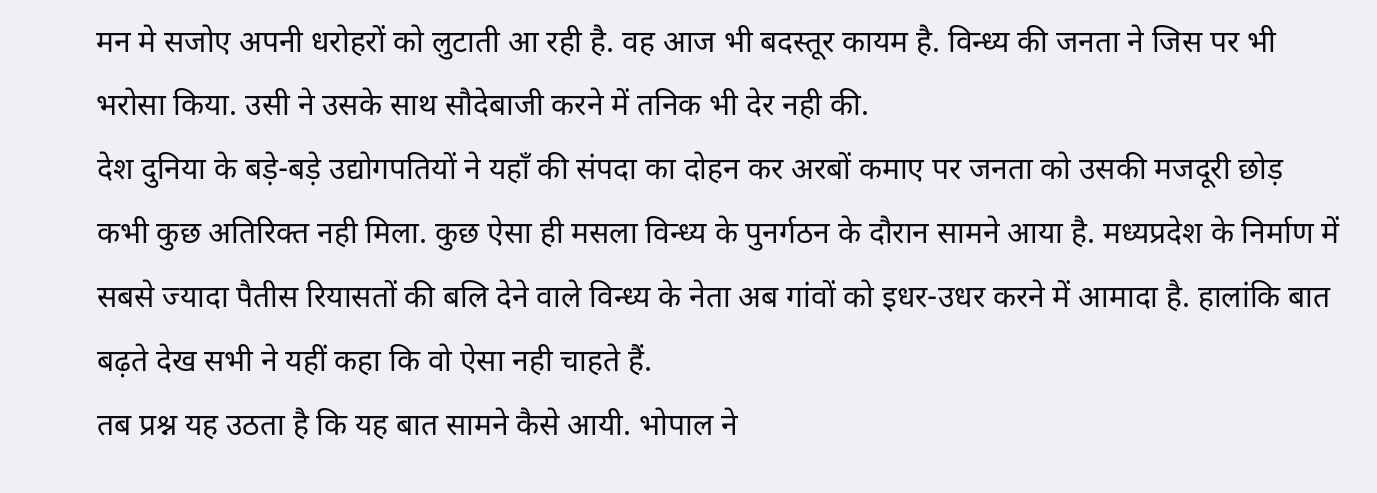मन मे सजोए अपनी धरोहरों को लुटाती आ रही है. वह आज भी बदस्तूर कायम है. विन्ध्य की जनता ने जिस पर भी भरोसा किया. उसी ने उसके साथ सौदेबाजी करने में तनिक भी देर नही की.
देश दुनिया के बड़े-बड़े उद्योगपतियों ने यहाँ की संपदा का दोहन कर अरबों कमाए पर जनता को उसकी मजदूरी छोड़ कभी कुछ अतिरिक्त नही मिला. कुछ ऐसा ही मसला विन्ध्य के पुनर्गठन के दौरान सामने आया है. मध्यप्रदेश के निर्माण में सबसे ज्यादा पैतीस रियासतों की बलि देने वाले विन्ध्य के नेता अब गांवों को इधर-उधर करने में आमादा है. हालांकि बात बढ़ते देख सभी ने यहीं कहा कि वो ऐसा नही चाहते हैं.
तब प्रश्न यह उठता है कि यह बात सामने कैसे आयी. भोपाल ने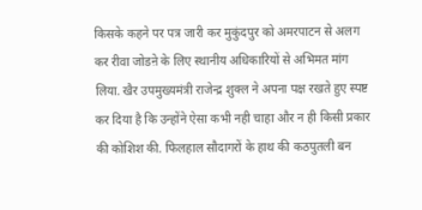किसके कहने पर पत्र जारी कर मुकुंदपुर को अमरपाटन से अलग कर रीवा जोडऩे के लिए स्थानीय अधिकारियों से अभिमत मांग लिया. खैर उपमुख्यमंत्री राजेन्द्र शुक्ल ने अपना पक्ष रखते हुए स्पष्ट कर दिया है कि उन्होंने ऐसा कभी नही चाहा और न ही किसी प्रकार की कोशिश की. फिलहाल सौदागरों के हाथ की कठपुतली बन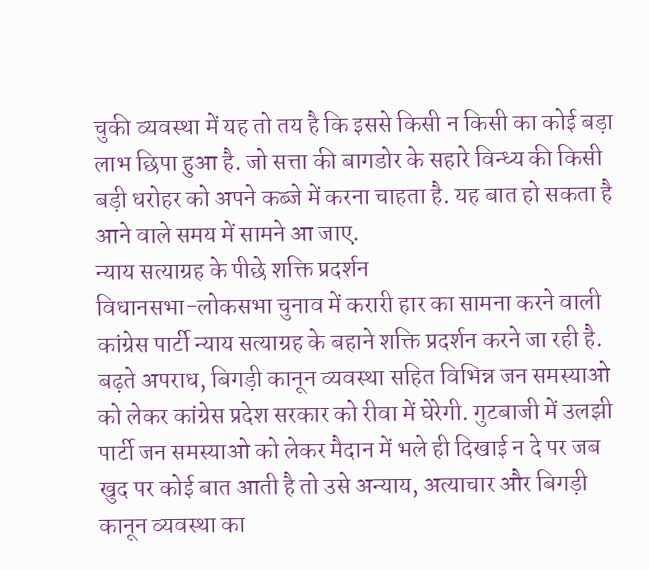चुकी व्यवस्था में यह तो तय है कि इससे किसी न किसी का कोई बड़ा लाभ छिपा हुआ है. जो सत्ता की बागडोर के सहारे विन्ध्य की किसी बड़ी धरोहर को अपने कब्जे में करना चाहता है. यह बात हो सकता है आने वाले समय में सामने आ जाए.
न्याय सत्याग्रह के पीछे शक्ति प्रदर्शन
विधानसभा-लोकसभा चुनाव में करारी हार का सामना करने वाली कांग्रेस पार्टी न्याय सत्याग्रह के बहाने शक्ति प्रदर्शन करने जा रही है. बढ़ते अपराध, बिगड़ी कानून व्यवस्था सहित विभिन्न जन समस्याओ को लेकर कांग्रेस प्रदेश सरकार को रीवा में घेरेगी. गुटबाजी में उलझी पार्टी जन समस्याओ को लेकर मैदान में भले ही दिखाई न दे पर जब खुद पर कोई बात आती है तो उसे अन्याय, अत्याचार और बिगड़ी कानून व्यवस्था का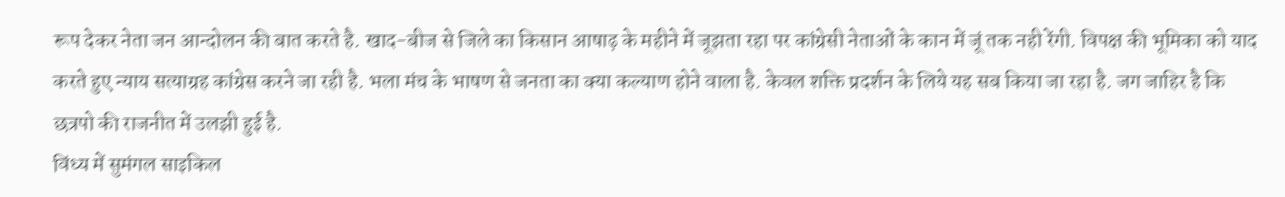रूप देकर नेता जन आन्दोलन की बात करते है. खाद-बीज से जिले का किसान आषाढ़ के महीने में जूझता रहा पर कांग्रेसी नेताओं के कान में जूं तक नही रेंगी. विपक्ष की भूमिका को याद करते हुए न्याय सत्याग्रह कांग्रेस करने जा रही है. भला मंच के भाषण से जनता का क्या कल्याण होने वाला है. केवल शक्ति प्रदर्शन के लिये यह सब किया जा रहा है. जग जाहिर है कि छत्रपो की राजनीत में उलझी हुई है.
विंध्य में सुमंगल साइकिल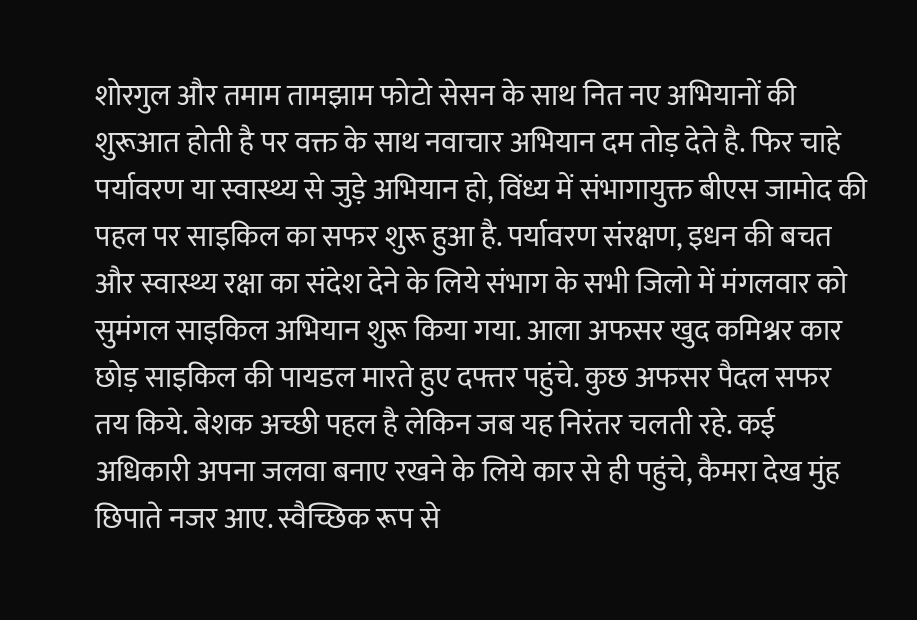शोरगुल और तमाम तामझाम फोटो सेसन के साथ नित नए अभियानों की शुरूआत होती है पर वक्त के साथ नवाचार अभियान दम तोड़ देते है. फिर चाहे पर्यावरण या स्वास्थ्य से जुड़े अभियान हो, विंध्य में संभागायुक्त बीएस जामोद की पहल पर साइकिल का सफर शुरू हुआ है. पर्यावरण संरक्षण, इधन की बचत और स्वास्थ्य रक्षा का संदेश देने के लिये संभाग के सभी जिलो में मंगलवार को सुमंगल साइकिल अभियान शुरू किया गया. आला अफसर खुद कमिश्नर कार छोड़ साइकिल की पायडल मारते हुए दफ्तर पहुंचे. कुछ अफसर पैदल सफर तय किये. बेशक अच्छी पहल है लेकिन जब यह निरंतर चलती रहे. कई अधिकारी अपना जलवा बनाए रखने के लिये कार से ही पहुंचे, कैमरा देख मुंह छिपाते नजर आए. स्वैच्छिक रूप से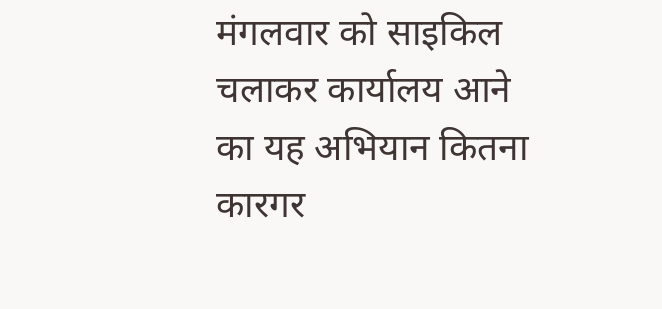मंगलवार को साइकिल चलाकर कार्यालय आने का यह अभियान कितना कारगर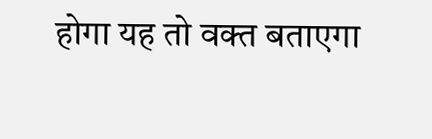होगा यह तो वक्त बताएगा